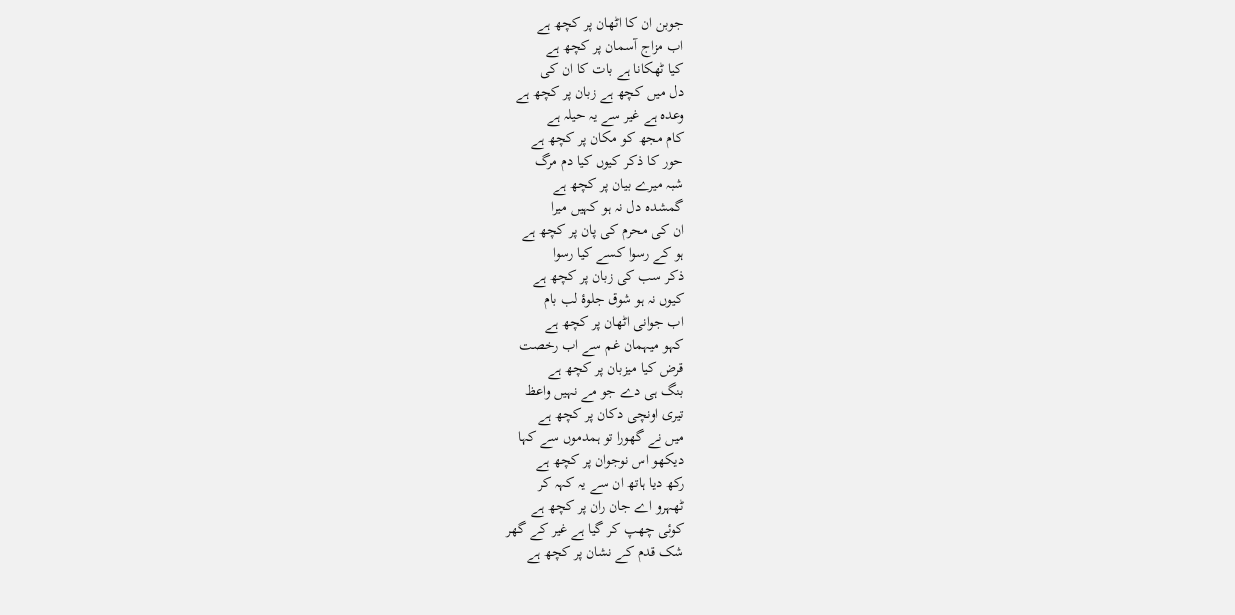جوبن ان کا اٹھان پر کچھ ہے
اب مزاج آسمان پر کچھ ہے
کیا ٹھکانا ہے بات کا ان کی
دل میں کچھ ہے زبان پر کچھ ہے
وعدہ ہے غیر سے یہ حیلہ ہے
کام مجھ کو مکان پر کچھ ہے
حور کا ذکر کیوں کیا دم مرگ
شبہ میرے بیان پر کچھ ہے
گمشدہ دل نہ ہو کہیں میرا
ان کی محرم کی پان پر کچھ ہے
ہو کے رسوا کسے کیا رسوا
ذکر سب کی زبان پر کچھ ہے
کیوں نہ ہو شوق جلوۂ لب بام
اب جوانی اٹھان پر کچھ ہے
کہو میہمان غم سے اب رخصت
قرض کیا میزبان پر کچھ ہے
بنگ ہی دے جو مے نہیں واعظ
تیری اونچی دکان پر کچھ ہے
میں نے گھورا تو ہمدموں سے کہا
دیکھو اس نوجوان پر کچھ ہے
رکھ دیا ہاتھ ان سے یہ کہہ کر
ٹھہرو اے جان ران پر کچھ ہے
کوئی چھپ کر گیا ہے غیر کے گھر
شک قدم کے نشان پر کچھ ہے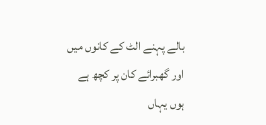بالے پہنے الٹ کے کانوں میں
اور گھبرائے کان پر کچھ ہے
ہوں یہاں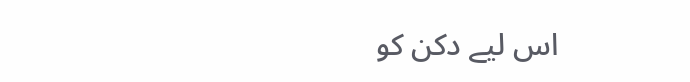اس لیے دکن کو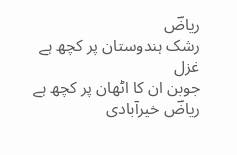ریاضؔ
رشک ہندوستان پر کچھ ہے
غزل
جوبن ان کا اٹھان پر کچھ ہے
ریاضؔ خیرآبادی